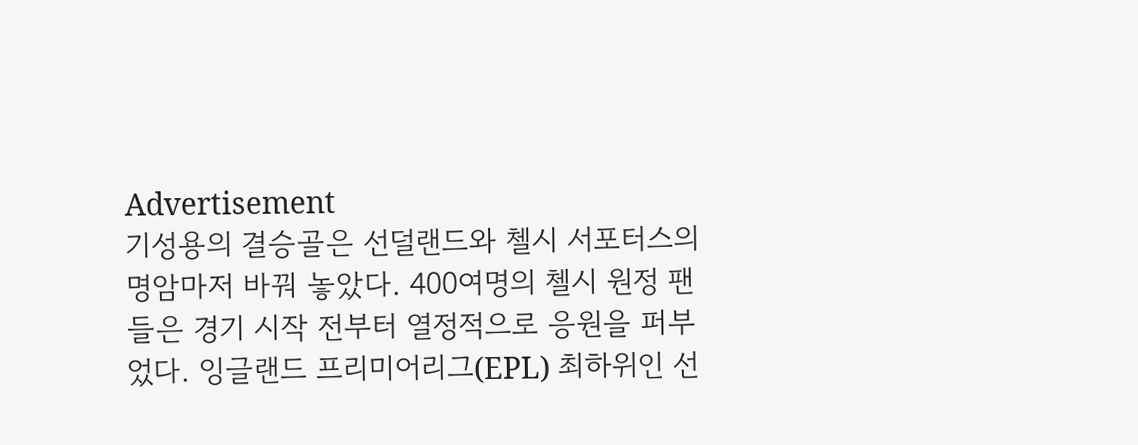Advertisement
기성용의 결승골은 선덜랜드와 첼시 서포터스의 명암마저 바꿔 놓았다. 400여명의 첼시 원정 팬들은 경기 시작 전부터 열정적으로 응원을 퍼부었다. 잉글랜드 프리미어리그(EPL) 최하위인 선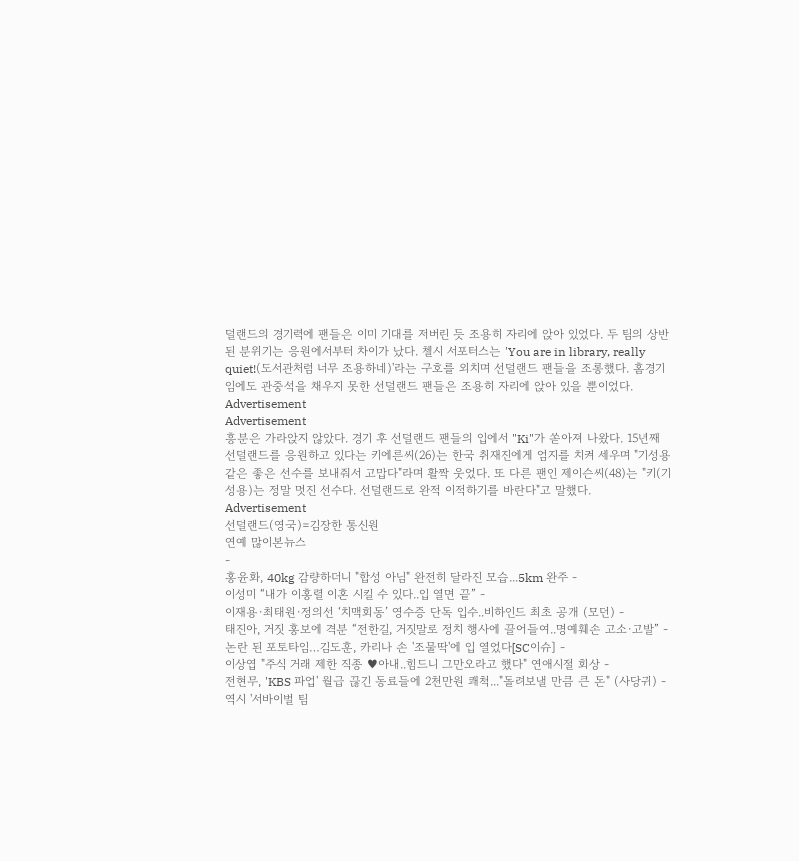덜랜드의 경기력에 팬들은 이미 기대를 저버린 듯 조용히 자리에 앉아 있었다. 두 팀의 상반된 분위기는 응원에서부터 차이가 났다. 첼시 서포터스는 'You are in library, really quiet!(도서관처럼 너무 조용하네)'라는 구호를 외치며 선덜랜드 팬들을 조롱했다. 홈경기임에도 관중석을 채우지 못한 선덜랜드 팬들은 조용히 자리에 앉아 있을 뿐이었다.
Advertisement
Advertisement
흥분은 가라앉지 않았다. 경기 후 선덜랜드 팬들의 입에서 "Ki"가 쏟아져 나왔다. 15년째 선덜랜드를 응원하고 있다는 키에른씨(26)는 한국 취재진에게 엄지를 치켜 세우며 "기성용 같은 좋은 선수를 보내줘서 고맙다"라며 활짝 웃었다. 또 다른 팬인 제이슨씨(48)는 "키(기성용)는 정말 멋진 선수다. 선덜랜드로 완적 이적하기를 바란다"고 말했다.
Advertisement
선덜랜드(영국)=김장한 통신원
연예 많이본뉴스
-
홍윤화, 40kg 감량하더니 "합성 아님" 완전히 달라진 모습...5km 완주 -
이성미 “내가 이홍렬 이혼 시킬 수 있다..입 열면 끝” -
이재용·최태원·정의선 ‘치맥회동’ 영수증 단독 입수..비하인드 최초 공개 (모던) -
태진아, 거짓 홍보에 격분 “전한길, 거짓말로 정치 행사에 끌어들여..명예훼손 고소·고발” -
논란 된 포토타임…김도훈, 카리나 손 '조물딱'에 입 열었다[SC이슈] -
이상엽 "주식 거래 제한 직종 ♥아내..힘드니 그만오라고 했다" 연애시절 회상 -
전현무, 'KBS 파업' 월급 끊긴 동료들에 2천만원 쾌척..."돌려보낼 만큼 큰 돈" (사당귀) -
역시 '서바이벌 팀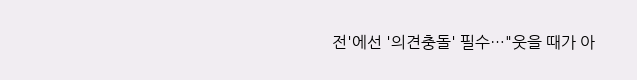전'에선 '의견충돌' 필수…"웃을 때가 아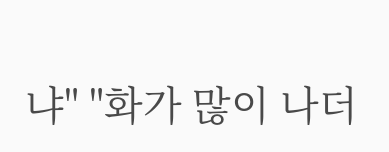냐" "화가 많이 나더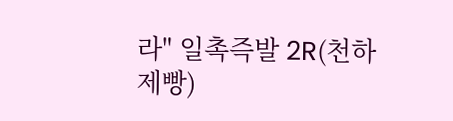라" 일촉즉발 2R(천하제빵)